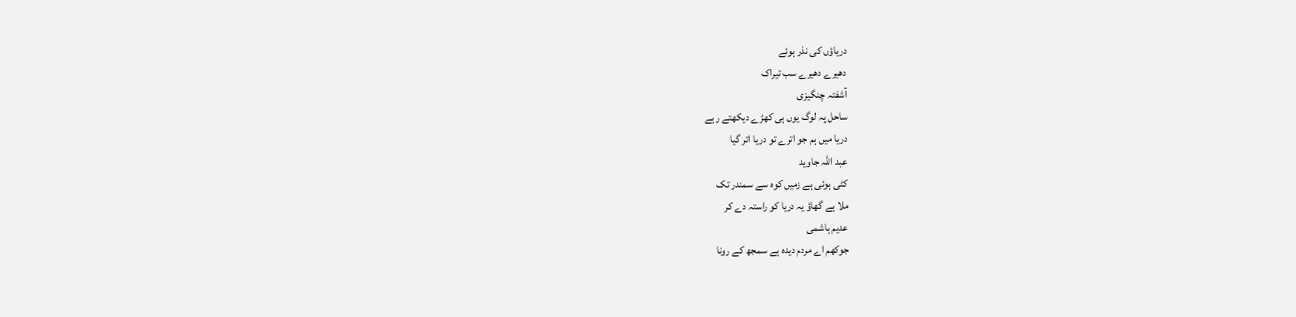دریاؤں کی نذر ہوئے
دھیرے دھیرے سب تیراک
آشفتہ چنگیزی
ساحل پہ لوگ یوں ہی کھڑے دیکھتے رہے
دریا میں ہم جو اترے تو دریا اتر گیا
عبد اللہ جاوید
کٹی ہوئی ہے زمیں کوہ سے سمندر تک
ملا ہے گھاؤ یہ دریا کو راستہ دے کر
عدیم ہاشمی
جوکھم اے مردم دیدہ ہے سمجھ کے رونا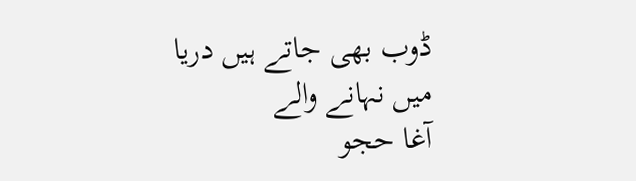ڈوب بھی جاتے ہیں دریا میں نہانے والے
آغا حجو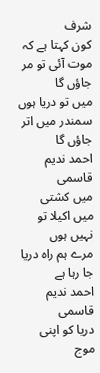شرف
کون کہتا ہے کہ موت آئی تو مر جاؤں گا
میں تو دریا ہوں سمندر میں اتر جاؤں گا
احمد ندیم قاسمی
میں کشتی میں اکیلا تو نہیں ہوں
مرے ہم راہ دریا جا رہا ہے
احمد ندیم قاسمی
دریا کو اپنی موج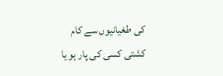کی طغیانیوں سے کام
کشتی کسی کی پار ہو یا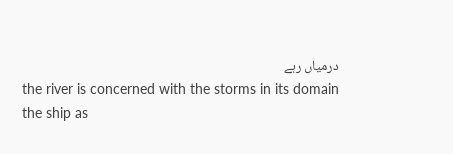درمیاں رہے
the river is concerned with the storms in its domain
the ship as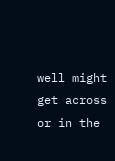well might get across or in the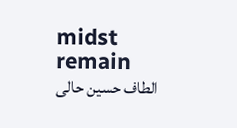midst remain
الطاف حسین حالی